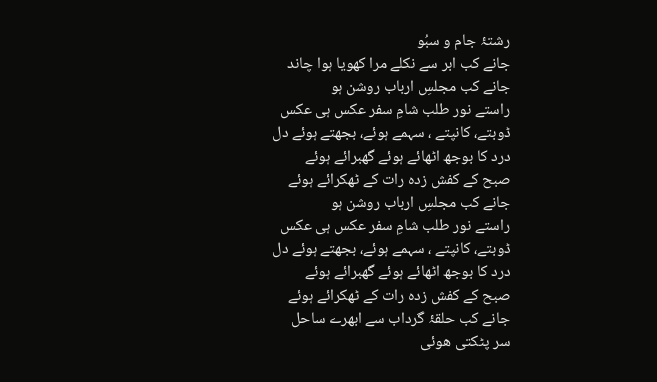رشتۂ جام و سبُو
جانے کب ابر سے نکلے مرا کھویا ہوا چاند
جانے کب مجلسِ ارباب روشن ہو
راستے نور طلب شامِ سفر عکس ہی عکس
ڈوبتے، کانپتے ، سہمے ہوئے، بجھتے ہوئے دل
درد کا بوجھ اٹھائے ہوئے گھبرائے ہوئے
صبح کے کفش زدہ رات کے ٹھکرائے ہوئے
جانے کب مجلسِ ارباب روشن ہو
راستے نور طلب شامِ سفر عکس ہی عکس
ڈوبتے، کانپتے ، سہمے ہوئے، بجھتے ہوئے دل
درد کا بوجھ اٹھائے ہوئے گھبرائے ہوئے
صبح کے کفش زدہ رات کے ٹھکرائے ہوئے
جانے کب حلقۂ گرداب سے ابھرے ساحل
سر پٹکتی ھوئی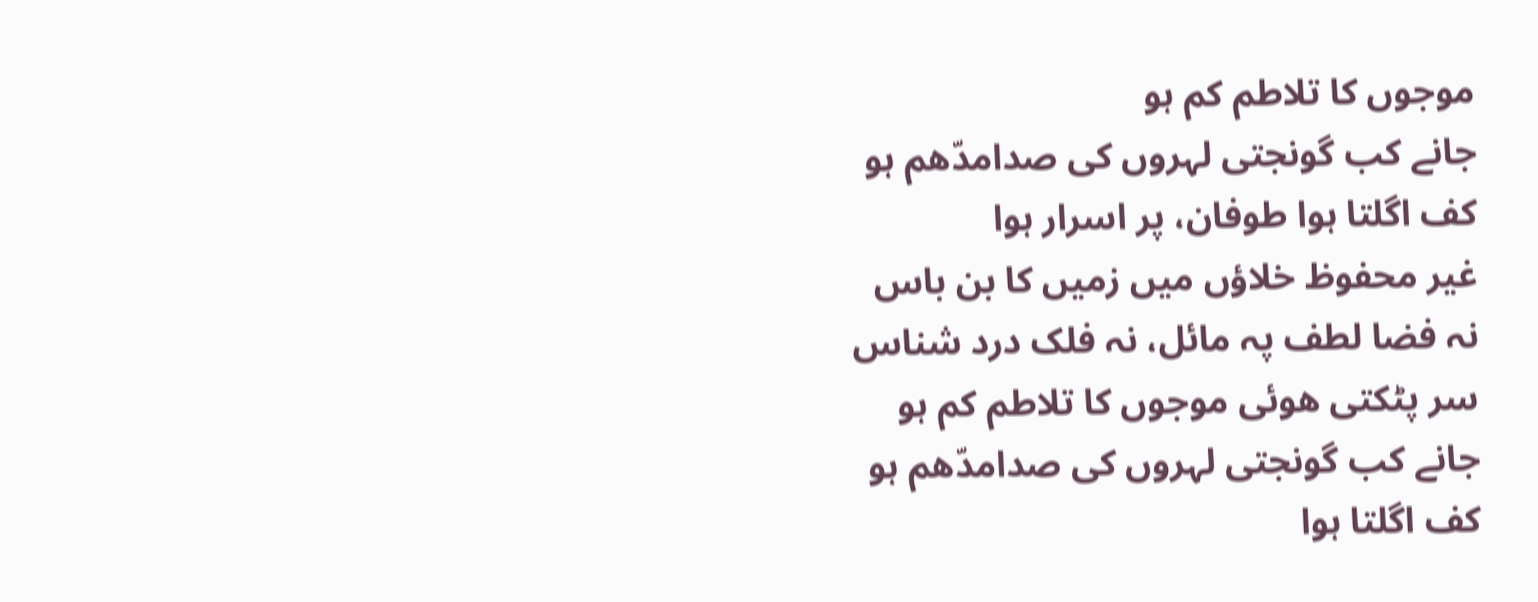موجوں کا تلاطم کم ہو
جانے کب گونجتی لہروں کی صدامدّھم ہو
کف اگلتا ہوا طوفان، پر اسرار ہوا
غیر محفوظ خلاؤں میں زمیں کا بن باس
نہ فضا لطف پہ مائل، نہ فلک درد شناس
سر پٹکتی ھوئی موجوں کا تلاطم کم ہو
جانے کب گونجتی لہروں کی صدامدّھم ہو
کف اگلتا ہوا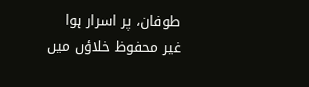طوفان، پر اسرار ہوا
غیر محفوظ خلاؤں میں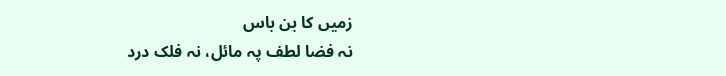زمیں کا بن باس
نہ فضا لطف پہ مائل، نہ فلک درد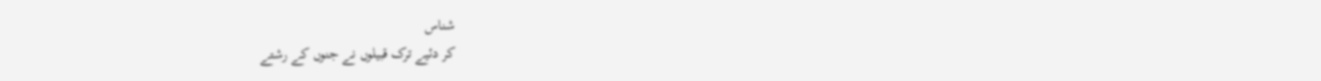شناس
کر دئیے ترک قبیلوں نے جنوں کے رشتے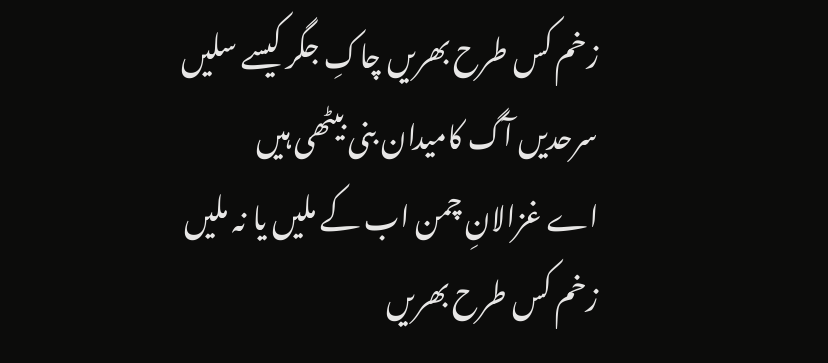زخم کس طرح بھریں چاکِ جگر کیسے سلیں
سرحدیں آگ کامیدان بنی بیٹھی ہیں
اے غزالانِ چمن اب کے ملیں یا نہ ملیں
زخم کس طرح بھریں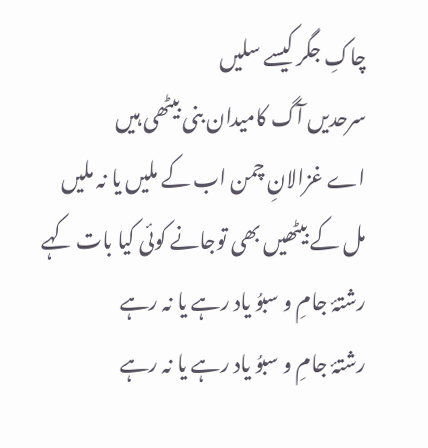چاکِ جگر کیسے سلیں
سرحدیں آگ کامیدان بنی بیٹھی ہیں
اے غزالانِ چمن اب کے ملیں یا نہ ملیں
مل کے بیٹھیں بھی توجانے کوئی کیا بات کہے
رشتۂ جامِ و سبوُ یاد رہے یا نہ رہے
رشتۂ جامِ و سبوُ یاد رہے یا نہ رہے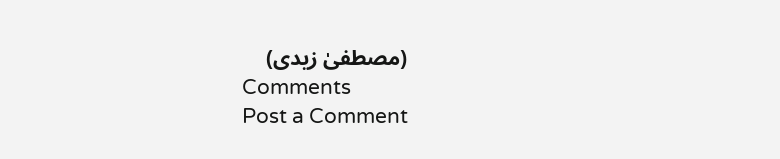(مصطفیٰ زیدی)
Comments
Post a Comment